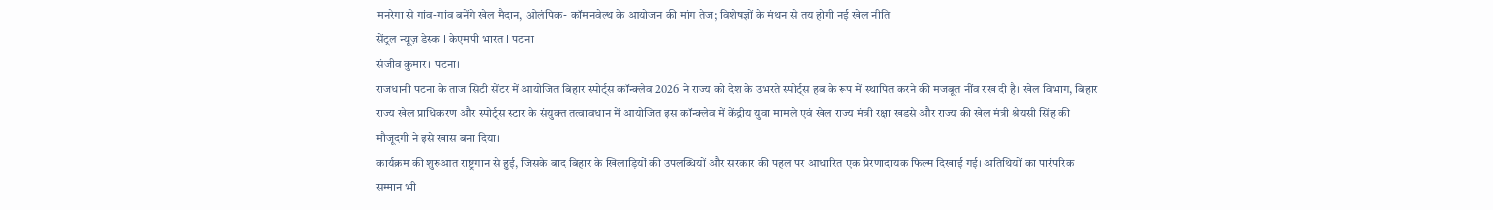मनरेगा से गांव-गांव बनेंगे खेल मैदान, ओलंपिक- कॉमनवेल्थ के आयोजन की मांग तेज; विशेषज्ञों के मंथन से तय होगी नई खेल नीति
सेंट्रल न्यूज़ डेस्क l केएमपी भारत l पटना
संजीव कुमार। पटना।
राजधानी पटना के ताज सिटी सेंटर में आयोजित बिहार स्पोर्ट्स कॉन्क्लेव 2026 ने राज्य को देश के उभरते स्पोर्ट्स हब के रूप में स्थापित करने की मजबूत नींव रख दी है। खेल विभाग, बिहार राज्य खेल प्राधिकरण और स्पोर्ट्स स्टार के संयुक्त तत्वावधान में आयोजित इस कॉन्क्लेव में केंद्रीय युवा मामले एवं खेल राज्य मंत्री रक्षा खडसे और राज्य की खेल मंत्री श्रेयसी सिंह की मौजूदगी ने इसे खास बना दिया।
कार्यक्रम की शुरुआत राष्ट्रगान से हुई, जिसके बाद बिहार के खिलाड़ियों की उपलब्धियों और सरकार की पहल पर आधारित एक प्रेरणादायक फिल्म दिखाई गई। अतिथियों का पारंपरिक सम्मान भी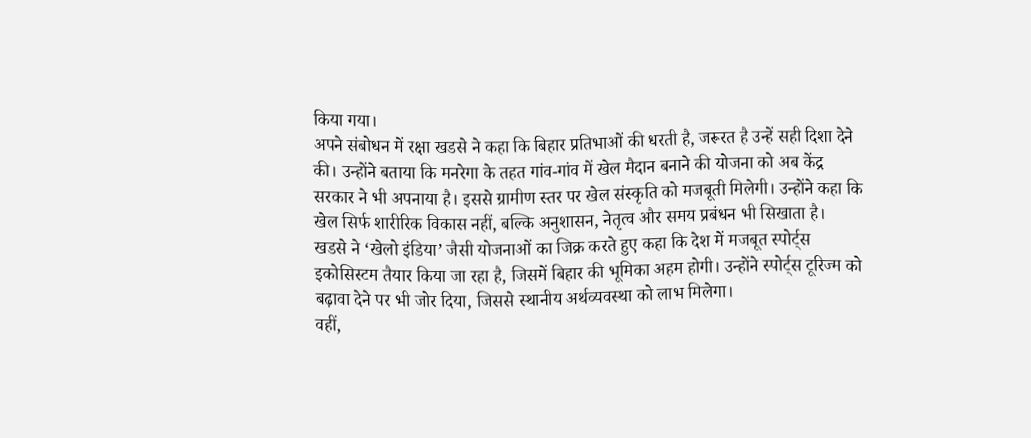किया गया।
अपने संबोधन में रक्षा खडसे ने कहा कि बिहार प्रतिभाओं की धरती है, जरूरत है उन्हें सही दिशा देने की। उन्होंने बताया कि मनरेगा के तहत गांव-गांव में खेल मैदान बनाने की योजना को अब केंद्र सरकार ने भी अपनाया है। इससे ग्रामीण स्तर पर खेल संस्कृति को मजबूती मिलेगी। उन्होंने कहा कि खेल सिर्फ शारीरिक विकास नहीं, बल्कि अनुशासन, नेतृत्व और समय प्रबंधन भी सिखाता है।
खडसे ने ‘खेलो इंडिया’ जैसी योजनाओं का जिक्र करते हुए कहा कि देश में मजबूत स्पोर्ट्स इकोसिस्टम तैयार किया जा रहा है, जिसमें बिहार की भूमिका अहम होगी। उन्होंने स्पोर्ट्स टूरिज्म को बढ़ावा देने पर भी जोर दिया, जिससे स्थानीय अर्थव्यवस्था को लाभ मिलेगा।
वहीं,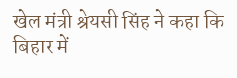खेल मंत्री श्रेयसी सिंह ने कहा कि बिहार में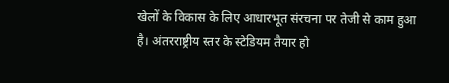खेलों के विकास के लिए आधारभूत संरचना पर तेजी से काम हुआ है। अंतरराष्ट्रीय स्तर के स्टेडियम तैयार हो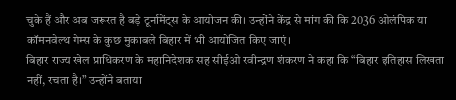चुके हैं और अब जरूरत है बड़े टूर्नामेंट्स के आयोजन की। उन्होंने केंद्र से मांग की कि 2036 ओलंपिक या कॉमनवेल्थ गेम्स के कुछ मुकाबले बिहार में भी आयोजित किए जाएं।
बिहार राज्य खेल प्राधिकरण के महानिदेशक सह सीईओ रवीन्द्रण शंकरण ने कहा कि “बिहार इतिहास लिखता नहीं, रचता है।” उन्होंने बताया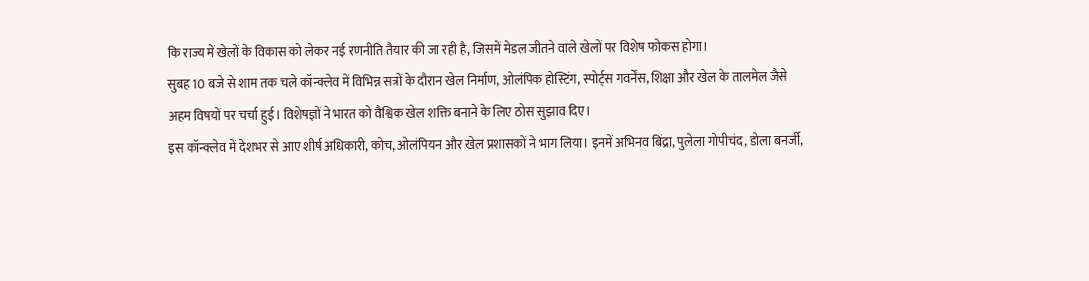कि राज्य में खेलों के विकास को लेकर नई रणनीति तैयार की जा रही है, जिसमें मेडल जीतने वाले खेलों पर विशेष फोकस होगा।
सुबह 10 बजे से शाम तक चले कॉन्क्लेव में विभिन्न सत्रों के दौरान खेल निर्माण, ओलंपिक होस्टिंग, स्पोर्ट्स गवर्नेंस, शिक्षा और खेल के तालमेल जैसे अहम विषयों पर चर्चा हुई। विशेषज्ञों ने भारत को वैश्विक खेल शक्ति बनाने के लिए ठोस सुझाव दिए।
इस कॉन्क्लेव में देशभर से आए शीर्ष अधिकारी, कोच, ओलंपियन और खेल प्रशासकों ने भाग लिया। इनमें अभिनव बिंद्रा, पुलेला गोपीचंद, डोला बनर्जी,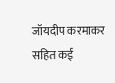जॉयदीप करमाकर सहित कई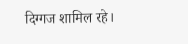दिग्गज शामिल रहे।